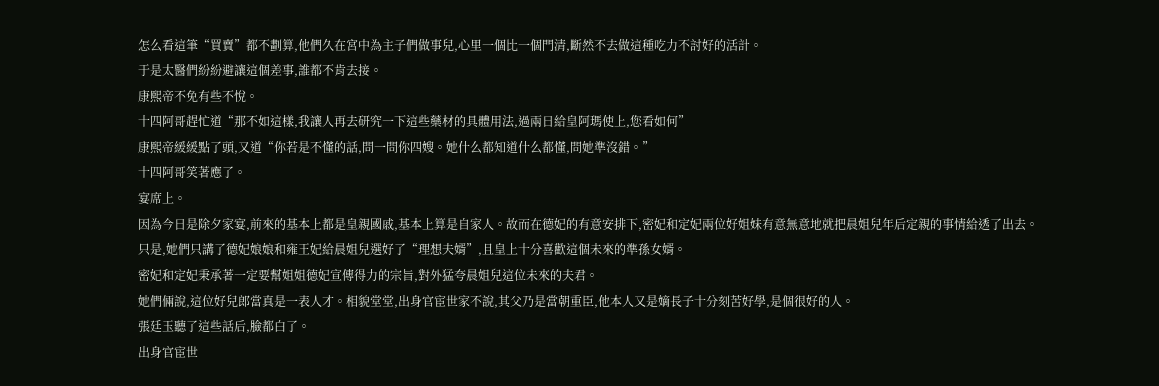怎么看這筆“買賣”都不劃算,他們久在宮中為主子們做事兒,心里一個比一個門清,斷然不去做這種吃力不討好的活計。
于是太醫們紛紛避讓這個差事,誰都不肯去接。
康熙帝不免有些不悅。
十四阿哥趕忙道“那不如這樣,我讓人再去研究一下這些藥材的具體用法,過兩日給皇阿瑪使上,您看如何”
康熙帝緩緩點了頭,又道“你若是不懂的話,問一問你四嫂。她什么都知道什么都懂,問她準沒錯。”
十四阿哥笑著應了。
宴席上。
因為今日是除夕家宴,前來的基本上都是皇親國戚,基本上算是自家人。故而在德妃的有意安排下,密妃和定妃兩位好姐妹有意無意地就把晨姐兒年后定親的事情給透了出去。
只是,她們只講了德妃娘娘和雍王妃給晨姐兒選好了“理想夫婿”,且皇上十分喜歡這個未來的準孫女婿。
密妃和定妃秉承著一定要幫姐姐德妃宣傳得力的宗旨,對外猛夸晨姐兒這位未來的夫君。
她們倆說,這位好兒郎當真是一表人才。相貌堂堂,出身官宦世家不說,其父乃是當朝重臣,他本人又是嫡長子十分刻苦好學,是個很好的人。
張廷玉聽了這些話后,臉都白了。
出身官宦世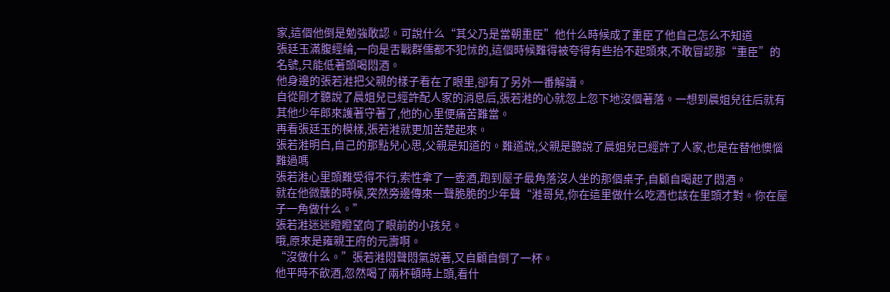家,這個他倒是勉強敢認。可說什么“其父乃是當朝重臣”他什么時候成了重臣了他自己怎么不知道
張廷玉滿腹經綸,一向是舌戰群儒都不犯怵的,這個時候難得被夸得有些抬不起頭來,不敢冒認那“重臣”的名號,只能低著頭喝悶酒。
他身邊的張若溎把父親的樣子看在了眼里,卻有了另外一番解讀。
自從剛才聽說了晨姐兒已經許配人家的消息后,張若溎的心就忽上忽下地沒個著落。一想到晨姐兒往后就有其他少年郎來護著守著了,他的心里便痛苦難當。
再看張廷玉的模樣,張若溎就更加苦楚起來。
張若溎明白,自己的那點兒心思,父親是知道的。難道說,父親是聽說了晨姐兒已經許了人家,也是在替他懊惱難過嗎
張若溎心里頭難受得不行,索性拿了一壺酒,跑到屋子最角落沒人坐的那個桌子,自顧自喝起了悶酒。
就在他微醺的時候,突然旁邊傳來一聲脆脆的少年聲“溎哥兒,你在這里做什么吃酒也該在里頭才對。你在屋子一角做什么。”
張若溎迷迷瞪瞪望向了眼前的小孩兒。
哦,原來是雍親王府的元壽啊。
“沒做什么。”張若溎悶聲悶氣說著,又自顧自倒了一杯。
他平時不飲酒,忽然喝了兩杯頓時上頭,看什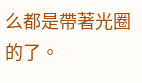么都是帶著光圈的了。